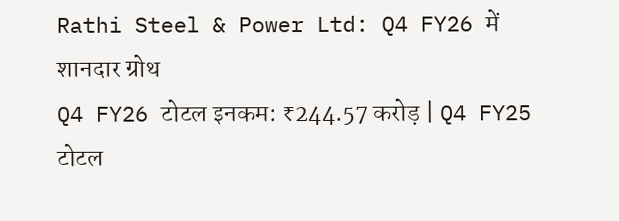Rathi Steel & Power Ltd: Q4 FY26 में शानदार ग्रोथ
Q4 FY26 टोटल इनकम: ₹244.57 करोड़ | Q4 FY25 टोटल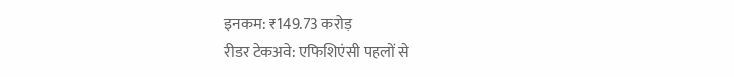इनकम: ₹149.73 करोड़
रीडर टेकअवे: एफिशिएंसी पहलों से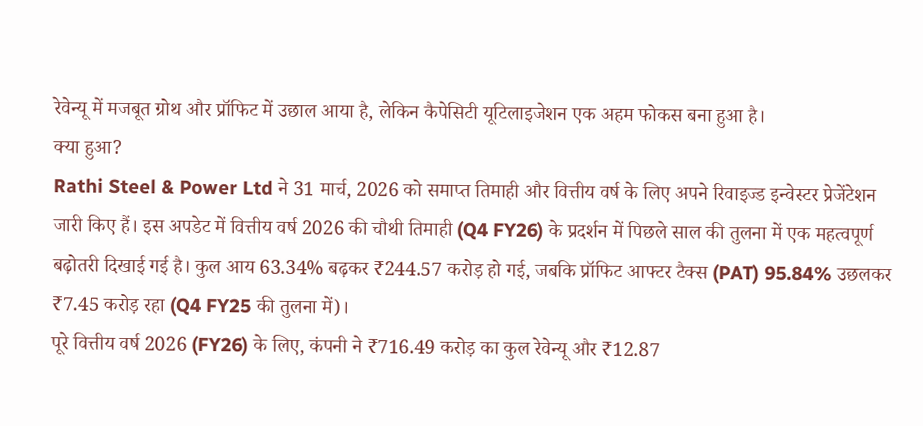रेवेन्यू में मजबूत ग्रोथ और प्रॉफिट में उछाल आया है, लेकिन कैपेसिटी यूटिलाइजेशन एक अहम फोकस बना हुआ है।
क्या हुआ?
Rathi Steel & Power Ltd ने 31 मार्च, 2026 को समाप्त तिमाही और वित्तीय वर्ष के लिए अपने रिवाइज्ड इन्वेस्टर प्रेजेंटेशन जारी किए हैं। इस अपडेट में वित्तीय वर्ष 2026 की चौथी तिमाही (Q4 FY26) के प्रदर्शन में पिछले साल की तुलना में एक महत्वपूर्ण बढ़ोतरी दिखाई गई है। कुल आय 63.34% बढ़कर ₹244.57 करोड़ हो गई, जबकि प्रॉफिट आफ्टर टैक्स (PAT) 95.84% उछलकर ₹7.45 करोड़ रहा (Q4 FY25 की तुलना में)।
पूरे वित्तीय वर्ष 2026 (FY26) के लिए, कंपनी ने ₹716.49 करोड़ का कुल रेवेन्यू और ₹12.87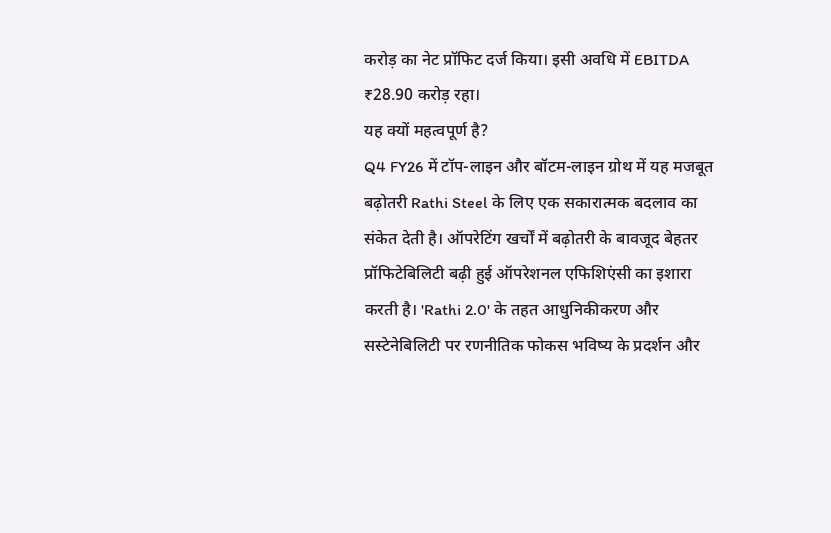करोड़ का नेट प्रॉफिट दर्ज किया। इसी अवधि में EBITDA ₹28.90 करोड़ रहा।
यह क्यों महत्वपूर्ण है?
Q4 FY26 में टॉप-लाइन और बॉटम-लाइन ग्रोथ में यह मजबूत बढ़ोतरी Rathi Steel के लिए एक सकारात्मक बदलाव का संकेत देती है। ऑपरेटिंग खर्चों में बढ़ोतरी के बावजूद बेहतर प्रॉफिटेबिलिटी बढ़ी हुई ऑपरेशनल एफिशिएंसी का इशारा करती है। 'Rathi 2.0' के तहत आधुनिकीकरण और सस्टेनेबिलिटी पर रणनीतिक फोकस भविष्य के प्रदर्शन और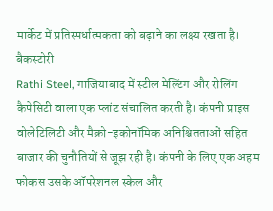मार्केट में प्रतिस्पर्धात्मकता को बढ़ाने का लक्ष्य रखता है।
बैकस्टोरी
Rathi Steel, गाजियाबाद में स्टील मेल्टिंग और रोलिंग कैपेसिटी वाला एक प्लांट संचालित करती है। कंपनी प्राइस वोलेटिलिटी और मैक्रो-इकोनॉमिक अनिश्चितताओं सहित बाजार की चुनौतियों से जूझ रही है। कंपनी के लिए एक अहम फोकस उसके ऑपरेशनल स्केल और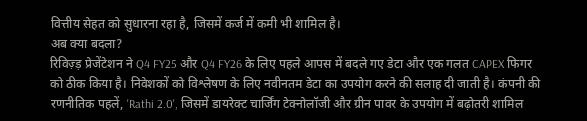वित्तीय सेहत को सुधारना रहा है, जिसमें कर्ज में कमी भी शामिल है।
अब क्या बदला?
रिविज़्ड़ प्रेजेंटेशन ने Q4 FY25 और Q4 FY26 के लिए पहले आपस में बदले गए डेटा और एक गलत CAPEX फिगर को ठीक किया है। निवेशकों को विश्लेषण के लिए नवीनतम डेटा का उपयोग करने की सलाह दी जाती है। कंपनी की रणनीतिक पहलें, 'Rathi 2.0', जिसमें डायरेक्ट चार्जिंग टेक्नोलॉजी और ग्रीन पावर के उपयोग में बढ़ोतरी शामिल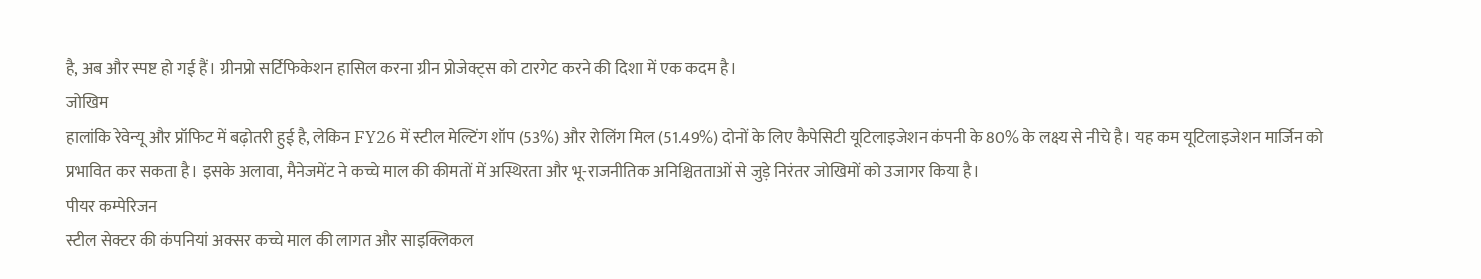है, अब और स्पष्ट हो गई हैं। ग्रीनप्रो सर्टिफिकेशन हासिल करना ग्रीन प्रोजेक्ट्स को टारगेट करने की दिशा में एक कदम है।
जोखिम
हालांकि रेवेन्यू और प्रॉफिट में बढ़ोतरी हुई है, लेकिन FY26 में स्टील मेल्टिंग शॉप (53%) और रोलिंग मिल (51.49%) दोनों के लिए कैपेसिटी यूटिलाइजेशन कंपनी के 80% के लक्ष्य से नीचे है। यह कम यूटिलाइजेशन मार्जिन को प्रभावित कर सकता है। इसके अलावा, मैनेजमेंट ने कच्चे माल की कीमतों में अस्थिरता और भू-राजनीतिक अनिश्चितताओं से जुड़े निरंतर जोखिमों को उजागर किया है।
पीयर कम्पेरिजन
स्टील सेक्टर की कंपनियां अक्सर कच्चे माल की लागत और साइक्लिकल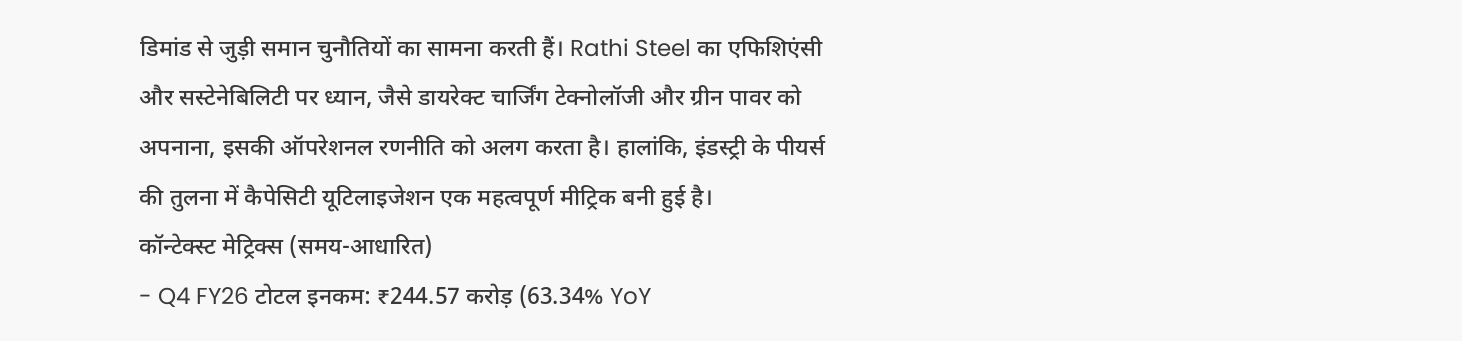डिमांड से जुड़ी समान चुनौतियों का सामना करती हैं। Rathi Steel का एफिशिएंसी और सस्टेनेबिलिटी पर ध्यान, जैसे डायरेक्ट चार्जिंग टेक्नोलॉजी और ग्रीन पावर को अपनाना, इसकी ऑपरेशनल रणनीति को अलग करता है। हालांकि, इंडस्ट्री के पीयर्स की तुलना में कैपेसिटी यूटिलाइजेशन एक महत्वपूर्ण मीट्रिक बनी हुई है।
कॉन्टेक्स्ट मेट्रिक्स (समय-आधारित)
- Q4 FY26 टोटल इनकम: ₹244.57 करोड़ (63.34% YoY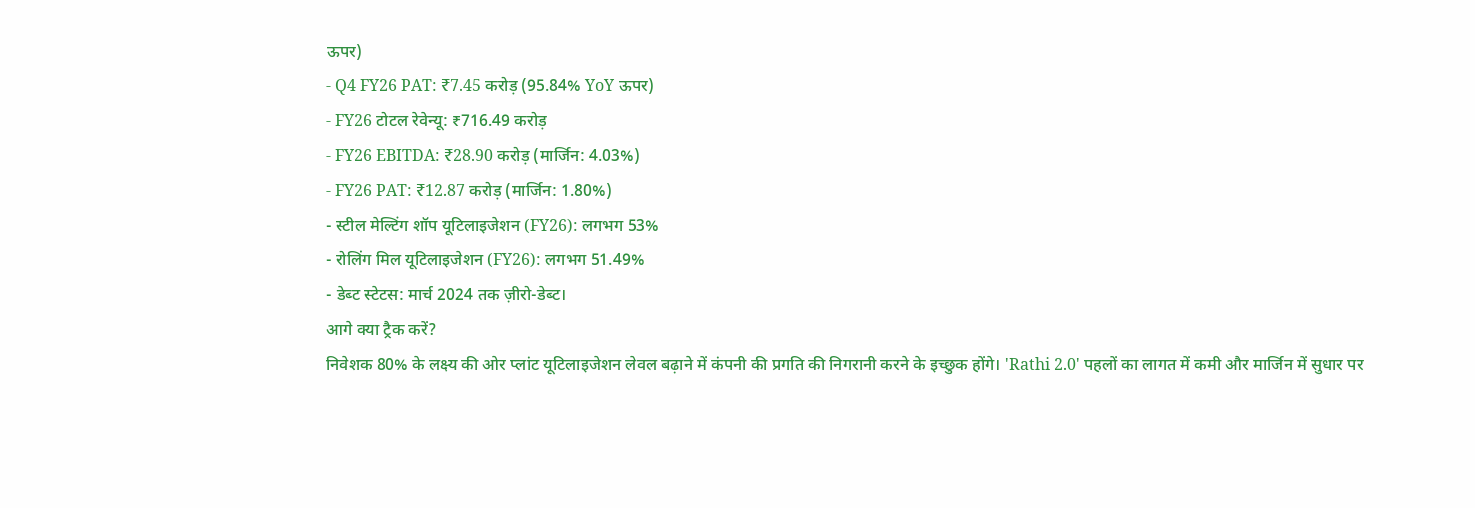ऊपर)
- Q4 FY26 PAT: ₹7.45 करोड़ (95.84% YoY ऊपर)
- FY26 टोटल रेवेन्यू: ₹716.49 करोड़
- FY26 EBITDA: ₹28.90 करोड़ (मार्जिन: 4.03%)
- FY26 PAT: ₹12.87 करोड़ (मार्जिन: 1.80%)
- स्टील मेल्टिंग शॉप यूटिलाइजेशन (FY26): लगभग 53%
- रोलिंग मिल यूटिलाइजेशन (FY26): लगभग 51.49%
- डेब्ट स्टेटस: मार्च 2024 तक ज़ीरो-डेब्ट।
आगे क्या ट्रैक करें?
निवेशक 80% के लक्ष्य की ओर प्लांट यूटिलाइजेशन लेवल बढ़ाने में कंपनी की प्रगति की निगरानी करने के इच्छुक होंगे। 'Rathi 2.0' पहलों का लागत में कमी और मार्जिन में सुधार पर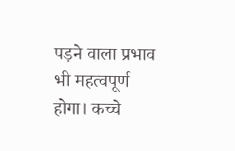पड़ने वाला प्रभाव भी महत्वपूर्ण होगा। कच्चे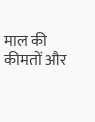माल की कीमतों और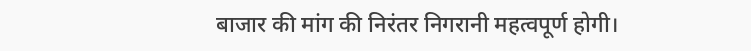बाजार की मांग की निरंतर निगरानी महत्वपूर्ण होगी।